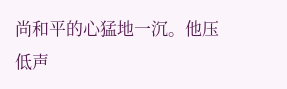尚和平的心猛地一沉。他压低声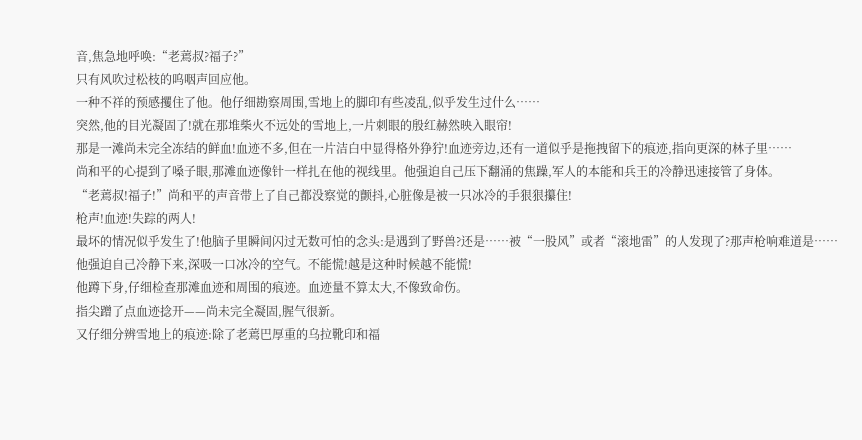音,焦急地呼唤:“老蔫叔?福子?”
只有风吹过松枝的呜咽声回应他。
一种不祥的预感攫住了他。他仔细勘察周围,雪地上的脚印有些凌乱,似乎发生过什么……
突然,他的目光凝固了!就在那堆柴火不远处的雪地上,一片刺眼的殷红赫然映入眼帘!
那是一滩尚未完全冻结的鲜血!血迹不多,但在一片洁白中显得格外狰狞!血迹旁边,还有一道似乎是拖拽留下的痕迹,指向更深的林子里……
尚和平的心提到了嗓子眼,那滩血迹像针一样扎在他的视线里。他强迫自己压下翻涌的焦躁,军人的本能和兵王的冷静迅速接管了身体。
“老蔫叔!福子!”尚和平的声音带上了自己都没察觉的颤抖,心脏像是被一只冰冷的手狠狠攥住!
枪声!血迹!失踪的两人!
最坏的情况似乎发生了!他脑子里瞬间闪过无数可怕的念头:是遇到了野兽?还是……被“一股风”或者“滚地雷”的人发现了?那声枪响难道是……
他强迫自己冷静下来,深吸一口冰冷的空气。不能慌!越是这种时候越不能慌!
他蹲下身,仔细检查那滩血迹和周围的痕迹。血迹量不算太大,不像致命伤。
指尖蹭了点血迹捻开——尚未完全凝固,腥气很新。
又仔细分辨雪地上的痕迹:除了老蔫巴厚重的乌拉靴印和福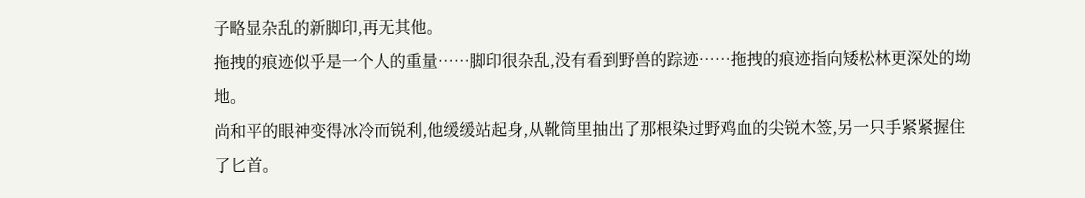子略显杂乱的新脚印,再无其他。
拖拽的痕迹似乎是一个人的重量……脚印很杂乱,没有看到野兽的踪迹……拖拽的痕迹指向矮松林更深处的坳地。
尚和平的眼神变得冰冷而锐利,他缓缓站起身,从靴筒里抽出了那根染过野鸡血的尖锐木签,另一只手紧紧握住了匕首。